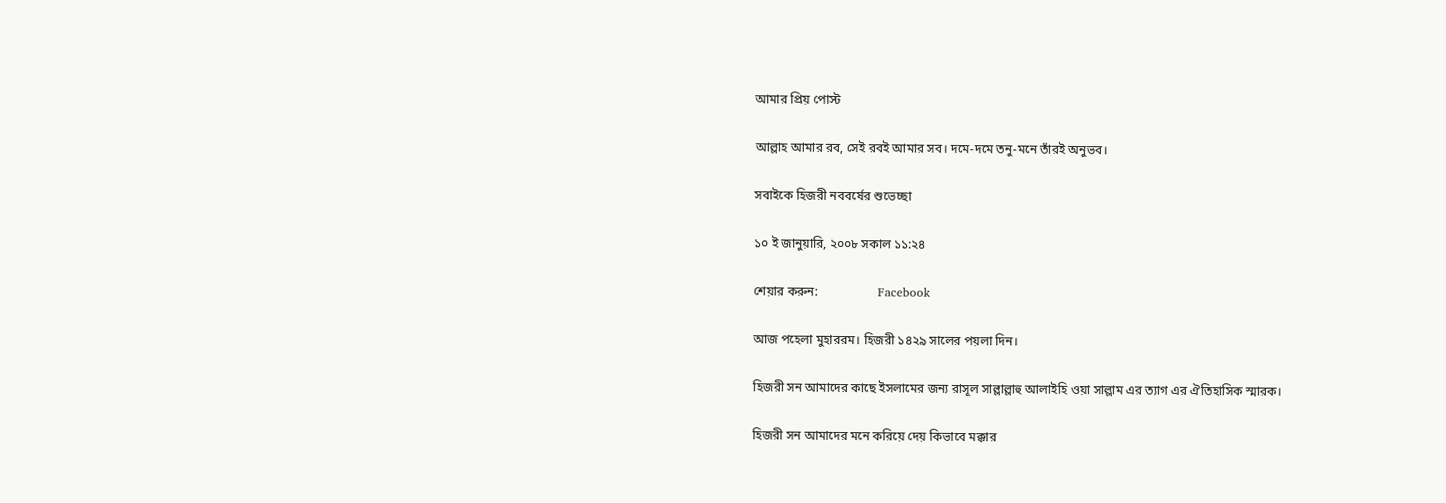আমার প্রিয় পোস্ট

আল্লাহ আমার রব, সেই রবই আমার সব। দমে-দমে তনু-মনে তাঁরই অনুভব।

সবাইকে হিজরী নববর্ষের শুভেচ্ছা

১০ ই জানুয়ারি, ২০০৮ সকাল ১১:২৪

শেয়ার করুন:                   Facebook

আজ পহেলা মুহাররম। হিজরী ১৪২৯ সালের পয়লা দিন।

হিজরী সন আমাদের কাছে ইসলামের জন্য রাসূল সাল্লাল্লাহু আলাইহি ওয়া সাল্লাম এর ত্যাগ এর ঐতিহাসিক স্মারক।

হিজরী সন আমাদের মনে করিয়ে দেয় কিভাবে মক্কার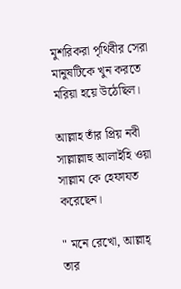মুশরিকরা পৃথিবীর সেরা মানুষটিকে খুন করতে মরিয়া হয়ে উঠেছিল।

আল্লাহ তাঁর প্রিয় নবী সাল্লাল্লাহু আলাইহি ওয়া সাল্লাম কে হেফাযত করেছেন।

" মনে রেখো, আল্লাহ্ তার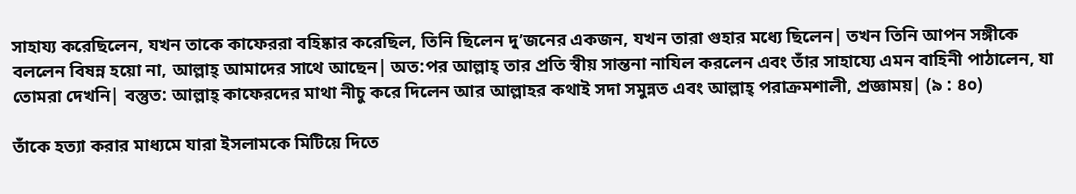সাহায্য করেছিলেন, যখন তাকে কাফেররা বহিষ্কার করেছিল, তিনি ছিলেন দু’জনের একজন, যখন তারা গুহার মধ্যে ছিলেন| তখন তিনি আপন সঙ্গীকে বললেন বিষন্ন হয়ো না, আল্লাহ্ আমাদের সাথে আছেন| অত:পর আল্লাহ্ তার প্রতি স্বীয় সান্তনা নাযিল করলেন এবং তাঁর সাহায্যে এমন বাহিনী পাঠালেন, যা তোমরা দেখনি| বস্তুত: আল্লাহ্ কাফেরদের মাথা নীচু করে দিলেন আর আল্লাহর কথাই সদা সমুন্নত এবং আল্লাহ্ পরাক্রমশালী, প্রজ্ঞাময়| (৯ : ৪০)

তাঁকে হত্যা করার মাধ্যমে যারা ইসলামকে মিটিয়ে দিতে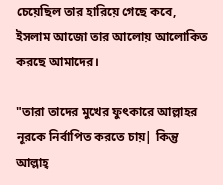চেয়েছিল তার হারিয়ে গেছে কবে, ইসলাম আজো তার আলোয় আলোকিত করছে আমাদের।

"তারা তাদের মুখের ফুৎকারে আল্লাহর নূরকে নির্বাপিত করতে চায়| কিন্তু আল্লাহ্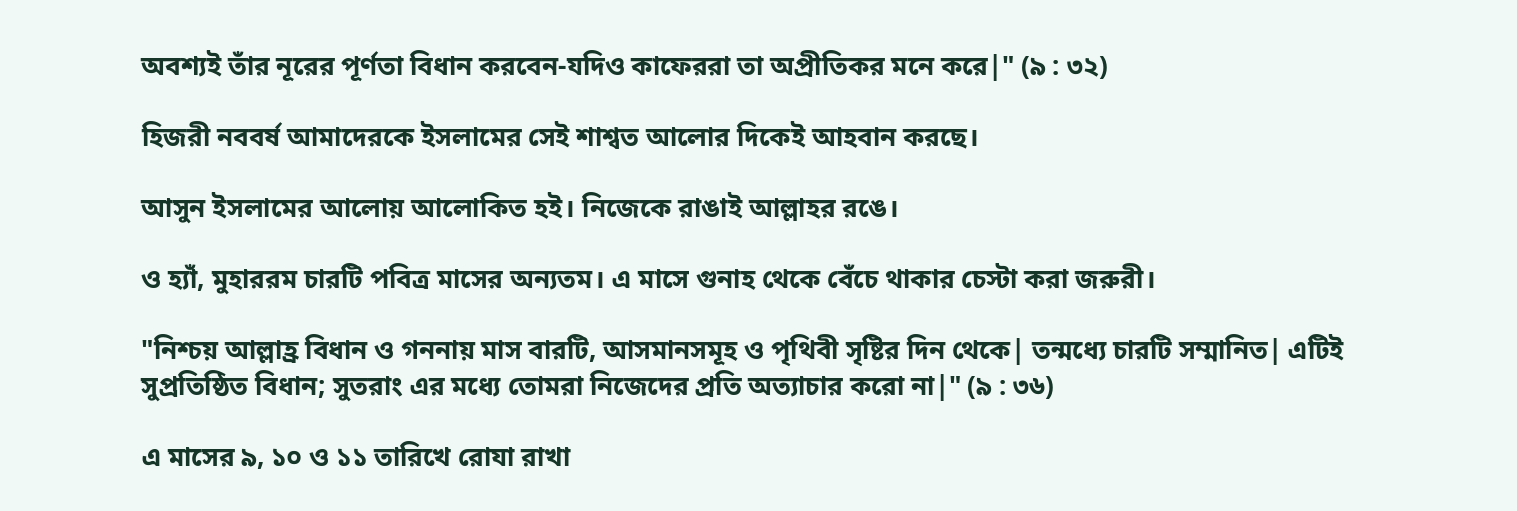অবশ্যই তাঁর নূরের পূর্ণতা বিধান করবেন-যদিও কাফেররা তা অপ্রীতিকর মনে করে|" (৯ : ৩২)

হিজরী নববর্ষ আমাদেরকে ইসলামের সেই শাশ্বত আলোর দিকেই আহবান করছে।

আসুন ইসলামের আলোয় আলোকিত হই। নিজেকে রাঙাই আল্লাহর রঙে।

ও হ্যাঁ, মুহাররম চারটি পবিত্র মাসের অন্যতম। এ মাসে গুনাহ থেকে বেঁচে থাকার চেস্টা করা জরুরী।

"নিশ্চয় আল্লাহ্র বিধান ও গননায় মাস বারটি, আসমানসমূহ ও পৃথিবী সৃষ্টির দিন থেকে| তন্মধ্যে চারটি সম্মানিত| এটিই সুপ্রতিষ্ঠিত বিধান; সুতরাং এর মধ্যে তোমরা নিজেদের প্রতি অত্যাচার করো না|" (৯ : ৩৬)

এ মাসের ৯, ১০ ও ১১ তারিখে রোযা রাখা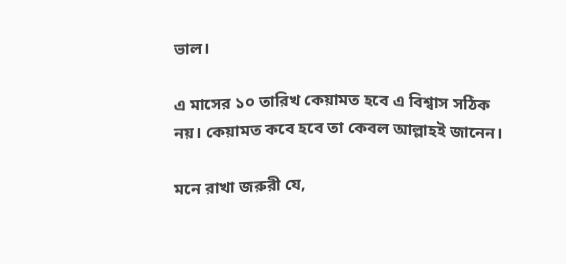ভাল।

এ মাসের ১০ তারিখ কেয়ামত হবে এ বিশ্বাস সঠিক নয়। কেয়ামত কবে হবে তা কেবল আল্লাহই জানেন।

মনে রাখা জরুরী যে,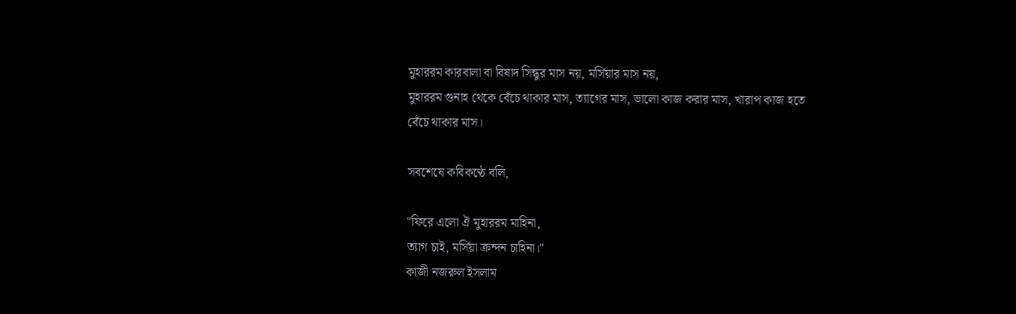মুহাররম কারবালা বা বিষাদ সিন্ধুর মাস নয়, মর্সিয়ার মাস নয়,
মুহাররম গুনাহ থেকে বেঁচে থাকার মাস, ত্যাগের মাস, ভালো কাজ করার মাস, খারাপ কাজ হতে বেঁচে থাকার মাস।

সবশেষে কবিকণ্ঠে বলি,

"ফিরে এলো ঐ মুহাররম মাহিনা,
ত্যাগ চাই, মর্সিয়া ক্রন্দন চাহিনা।"
কাজী নজরুল ইসলাম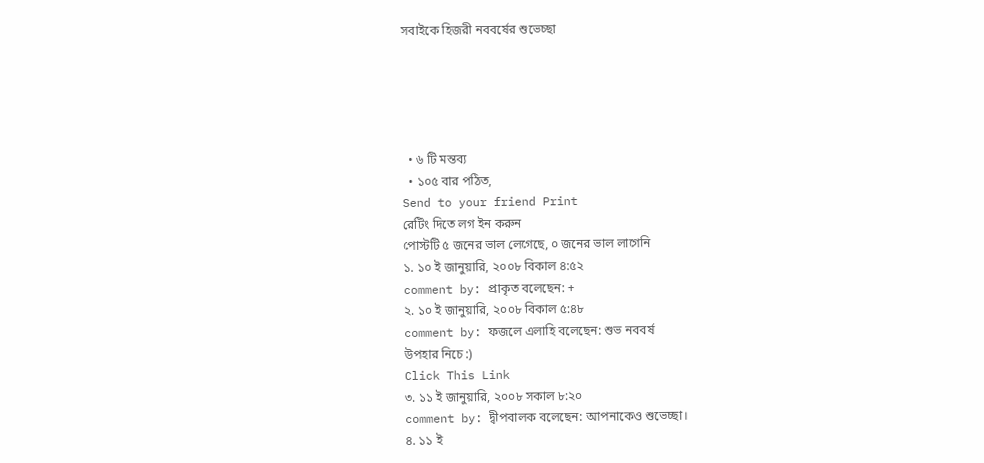সবাইকে হিজরী নববর্ষের শুভেচ্ছা





  • ৬ টি মন্তব্য
  • ১০৫ বার পঠিত,
Send to your friend Print
রেটিং দিতে লগ ইন করুন
পোস্টটি ৫ জনের ভাল লেগেছে, ০ জনের ভাল লাগেনি
১. ১০ ই জানুয়ারি, ২০০৮ বিকাল ৪:৫২
comment by: প্রাকৃত বলেছেন: +
২. ১০ ই জানুয়ারি, ২০০৮ বিকাল ৫:৪৮
comment by: ফজলে এলাহি বলেছেন: শুভ নববর্ষ
উপহার নিচে :)
Click This Link
৩. ১১ ই জানুয়ারি, ২০০৮ সকাল ৮:২০
comment by: দ্বীপবালক বলেছেন: আপনাকেও শুভেচ্ছা।
৪. ১১ ই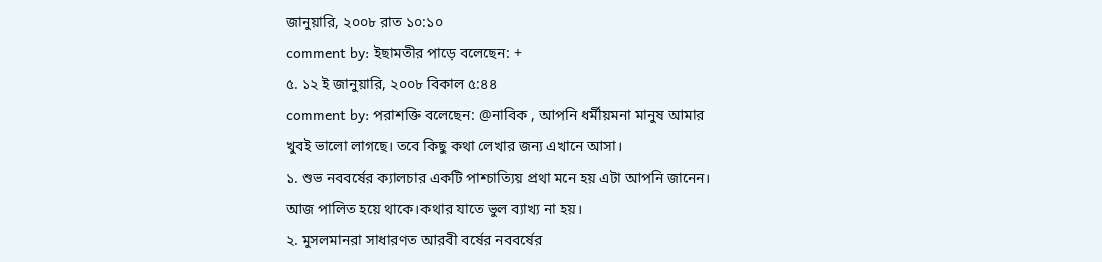জানুয়ারি, ২০০৮ রাত ১০:১০
comment by: ইছামতীর পাড়ে বলেছেন: +
৫. ১২ ই জানুয়ারি, ২০০৮ বিকাল ৫:৪৪
comment by: পরাশক্তি বলেছেন: @নাবিক , আপনি ধর্মীয়মনা মানুষ আমার খুবই ভালো লাগছে। তবে কিছু কথা লেখার জন্য এখানে আসা।
১. শুভ নববর্ষের ক্যালচার একটি পাশ্চাত্যিয় প্রথা মনে হয় এটা আপনি জানেন। আজ পালিত হয়ে থাকে।কথার যাতে ভুল ব্যাখ্য না হয়।
২. মুসলমানরা সাধারণত আরবী বর্ষের নববর্ষের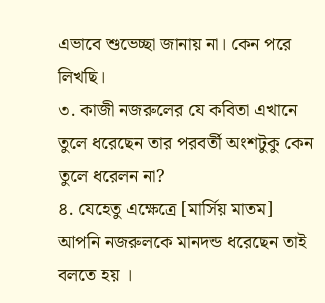এভাবে শুভেচ্ছা জানায় না। কেন পরে লিখছি।
৩. কাজী নজরুলের যে কবিতা এখানে তুলে ধরেছেন তার পরবর্তী অংশটুকু কেন তুলে ধরেলন না?
৪. যেহেতু এক্ষেত্রে [মার্সিয় মাতম] আপনি নজরুলকে মানদন্ড ধরেছেন তাই বলতে হয় ।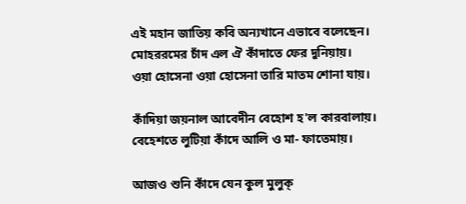এই মহান জাতিয় কবি অন্যখানে এভাবে বলেছেন।
মোহররমের চাঁদ এল ঐ কাঁদাতে ফের দুনিয়ায়।
ওয়া হোসেনা ওয়া হোসেনা তারি মাতম শোনা যায়।

কাঁদিয়া জয়নাল আবেদীন বেহোশ হ'ল কারবালায়।
বেহেশতে লুটিয়া কাঁদে আলি ও মা- ফাতেমায়।

আজও শুনি কাঁদে যেন কুল মুলুক্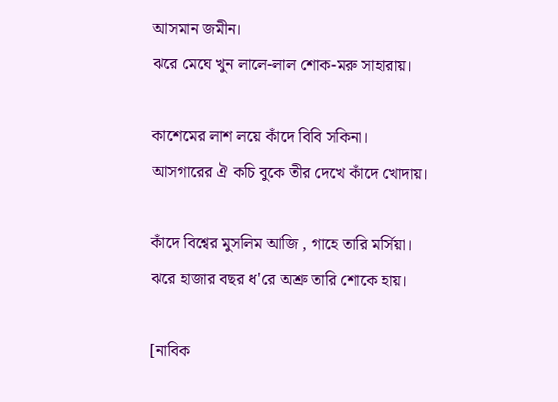আসমান জমীন।
ঝরে মেঘে খুন লালে-লাল শোক-মরু সাহারায়।

কাশেমের লাশ লয়ে কাঁদে বিবি সকিনা।
আসগারের ঐ কচি বুকে তীর দেখে কাঁদে খোদায়।

কাঁদে বিশ্বের মুসলিম আজি , গাহে তারি মর্সিয়া।
ঝরে হাজার বছর ধ'রে অশ্রু তারি শোকে হায়।

[নাবিক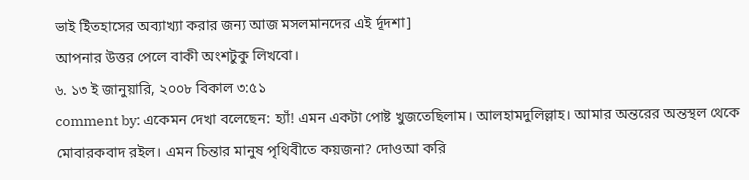ভাই ইিতহাসের অব্যাখ্যা করার জন্য আজ মসলমানদের এই র্দূদশা]
আপনার উত্তর পেলে বাকী অংশটুকু লিখবো।
৬. ১৩ ই জানুয়ারি, ২০০৮ বিকাল ৩:৫১
comment by: একেমন দেখা বলেছেন: হ্যাঁ! এমন একটা পোষ্ট খুজতেছিলাম। আলহামদুলিল্লাহ। আমার অন্তরের অন্তস্থল থেকে মোবারকবাদ রইল। এমন চিন্তার মানুষ পৃথিবীতে কয়জনা? দোওআ করি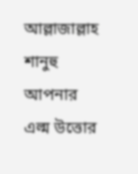আল্লাজাল্লাহ শানুহু আপনার এল্ম উত্তোর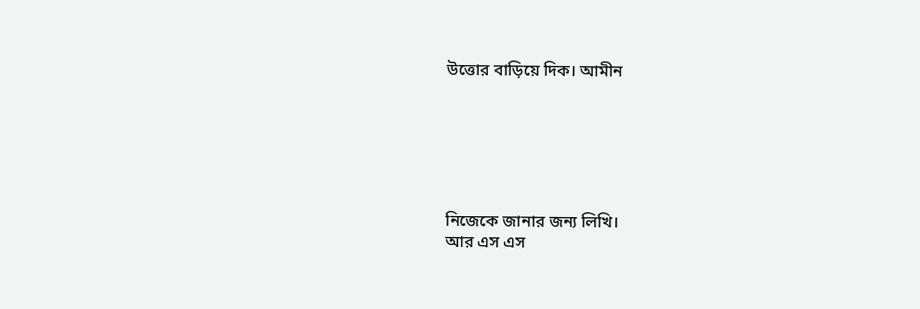উত্তোর বাড়িয়ে দিক। আমীন






নিজেকে জানার জন্য লিখি।
আর এস এস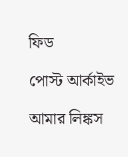ফিড

পোস্ট আর্কাইভ

আমার লিঙ্কস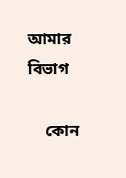আমার বিভাগ

    কোন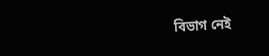বিভাগ নেই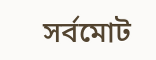সর্বমোট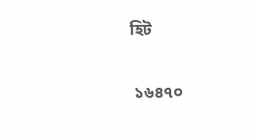হিট

 ১৬৪৭০